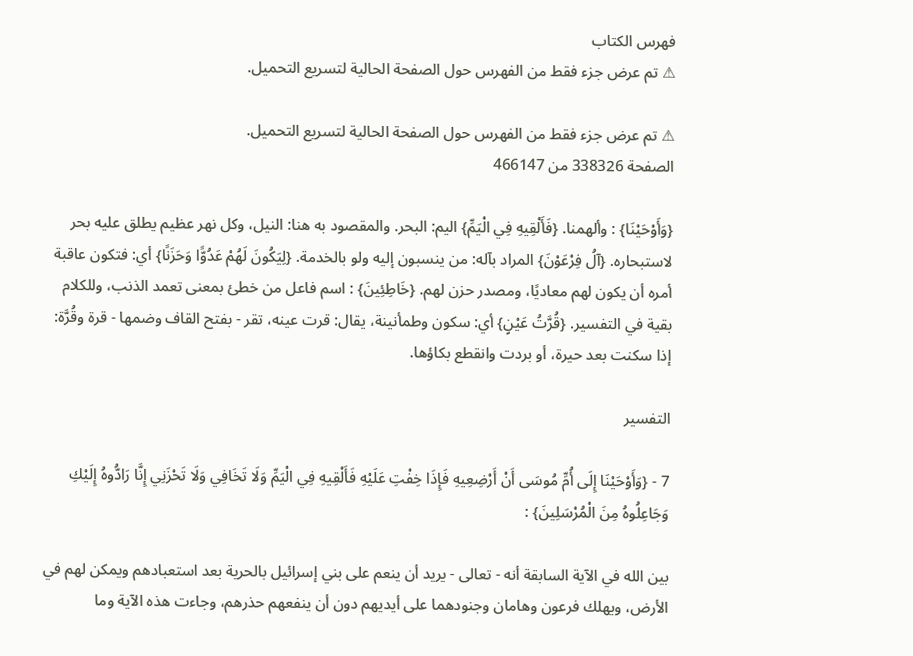فهرس الكتاب
⚠ تم عرض جزء فقط من الفهرس حول الصفحة الحالية لتسريع التحميل.

⚠ تم عرض جزء فقط من الفهرس حول الصفحة الحالية لتسريع التحميل.
الصفحة 338326 من 466147

{وَأَوْحَيْنَا} : وألهمنا. {فَأَلْقِيهِ فِي الْيَمِّ} اليم: البحر. والمقصود به هنا: النيل، وكل نهر عظيم يطلق عليه بحر لاستبحاره. {آلُ فِرْعَوْنَ} المراد بآله: من ينسبون إليه ولو بالخدمة. {لِيَكُونَ لَهُمْ عَدُوًّا وَحَزَنًا} أي: فتكون عاقبة أمره أن يكون لهم معاديًا، ومصدر حزن لهم. {خَاطِئِينَ} : اسم فاعل من خطئ بمعنى تعمد الذنب، وللكلام بقية في التفسير. {قُرَّتُ عَيْنٍ} أي: سكون وطمأنينة، يقال: قرت عينه، تقر - بفتح القاف وضمها - قرة وقُرَّة: إذا سكنت بعد حيرة، أو بردت وانقطع بكاؤها.

التفسير

7 - {وَأَوْحَيْنَا إِلَى أُمِّ مُوسَى أَنْ أَرْضِعِيهِ فَإِذَا خِفْتِ عَلَيْهِ فَأَلْقِيهِ فِي الْيَمِّ وَلَا تَخَافِي وَلَا تَحْزَنِي إِنَّا رَادُّوهُ إِلَيْكِ وَجَاعِلُوهُ مِنَ الْمُرْسَلِينَ} :

بين الله في الآية السابقة أنه - تعالى - يريد أن ينعم على بني إسرائيل بالحرية بعد استعبادهم ويمكن لهم في الأرض، ويهلك فرعون وهامان وجنودهما على أيديهم دون أن ينفعهم حذرهم، وجاءت هذه الآية وما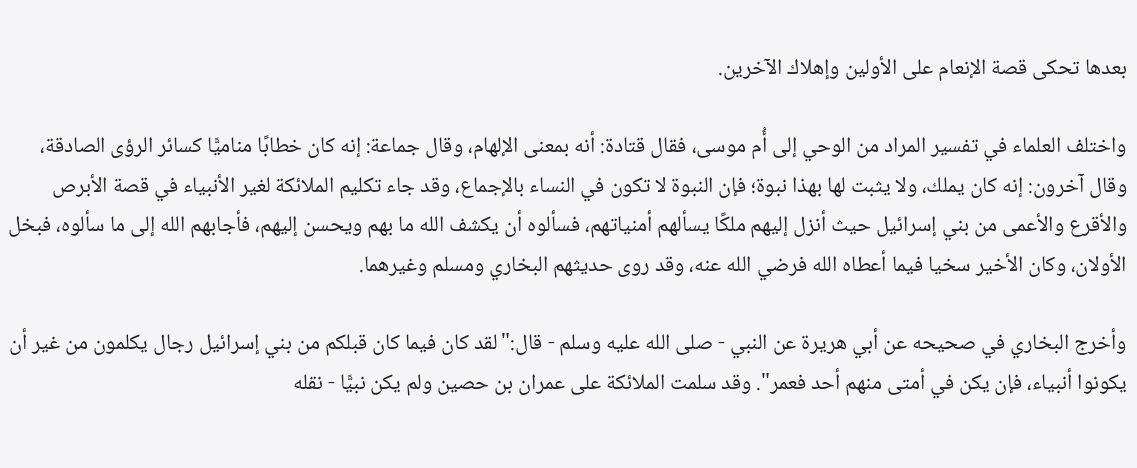بعدها تحكى قصة الإنعام على الأولين وإهلاك الآخرين.

واختلف العلماء في تفسير المراد من الوحي إلى أُم موسى، فقال قتادة: أنه بمعنى الإلهام، وقال جماعة: إنه كان خطابًا مناميًّا كسائر الرؤى الصادقة، وقال آخرون: إنه كان يملك، ولا يثبت لها بهذا نبوة؛ فإن النبوة لا تكون في النساء بالإجماع، وقد جاء تكليم الملائكة لغير الأنبياء في قصة الأبرص والأقرع والأعمى من بني إسرائيل حيث أنزل إليهم ملكًا يسألهم أمنياتهم، فسألوه أن يكشف الله ما بهم ويحسن إليهم، فأجابهم الله إلى ما سألوه، فبخل الأولان، وكان الأخير سخيا فيما أعطاه الله فرضي الله عنه، وقد روى حديثهم البخاري ومسلم وغيرهما.

وأخرج البخاري في صحيحه عن أبي هريرة عن النبي - صلى الله عليه وسلم - قال:"لقد كان فيما كان قبلكم من بني إسرائيل رجال يكلمون من غير أن يكونوا أنبياء، فإن يكن في أمتى منهم أحد فعمر". وقد سلمت الملائكة على عمران بن حصين ولم يكن نبيًّا - نقله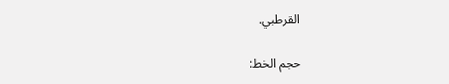القرطبي.

حجم الخط: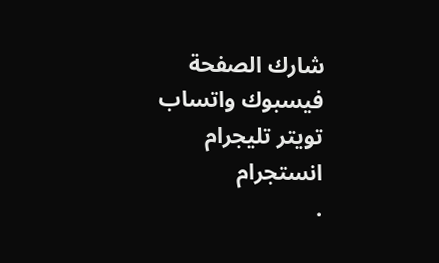شارك الصفحة
فيسبوك واتساب تويتر تليجرام انستجرام
.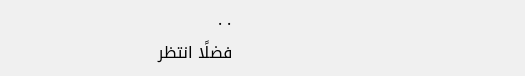. .
فضلًا انتظر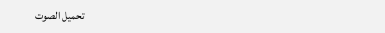تحميل الصوت